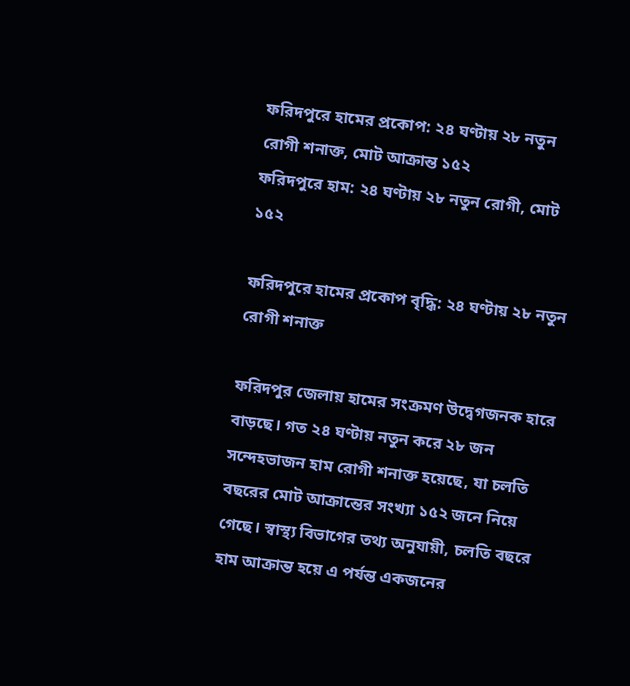ফরিদপুরে হামের প্রকোপ: ২৪ ঘণ্টায় ২৮ নতুন রোগী শনাক্ত, মোট আক্রান্ত ১৫২
ফরিদপুরে হাম: ২৪ ঘণ্টায় ২৮ নতুন রোগী, মোট ১৫২

ফরিদপুরে হামের প্রকোপ বৃদ্ধি: ২৪ ঘণ্টায় ২৮ নতুন রোগী শনাক্ত

ফরিদপুর জেলায় হামের সংক্রমণ উদ্বেগজনক হারে বাড়ছে। গত ২৪ ঘণ্টায় নতুন করে ২৮ জন সন্দেহভাজন হাম রোগী শনাক্ত হয়েছে, যা চলতি বছরের মোট আক্রান্তের সংখ্যা ১৫২ জনে নিয়ে গেছে। স্বাস্থ্য বিভাগের তথ্য অনুযায়ী, চলতি বছরে হাম আক্রান্ত হয়ে এ পর্যন্ত একজনের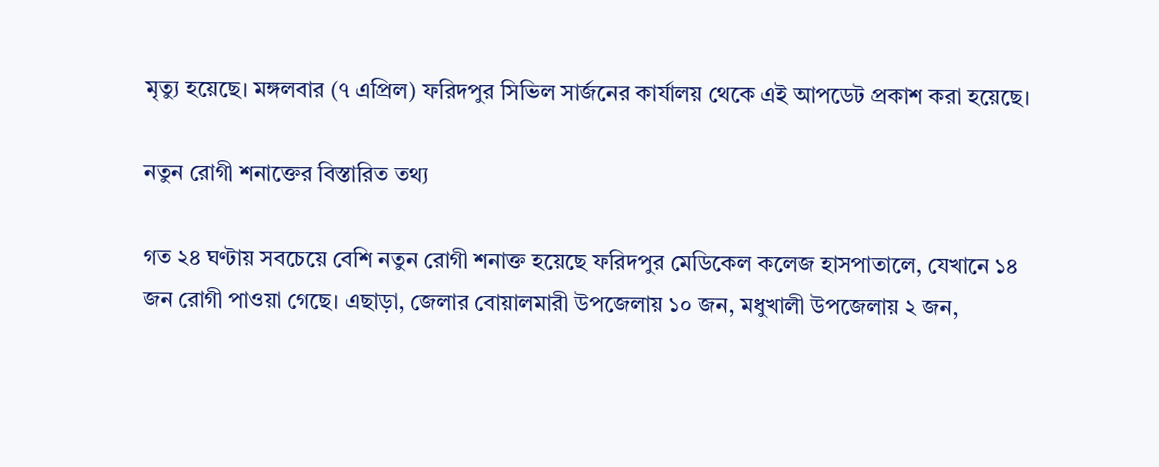মৃত্যু হয়েছে। মঙ্গলবার (৭ এপ্রিল) ফরিদপুর সিভিল সার্জনের কার্যালয় থেকে এই আপডেট প্রকাশ করা হয়েছে।

নতুন রোগী শনাক্তের বিস্তারিত তথ্য

গত ২৪ ঘণ্টায় সবচেয়ে বেশি নতুন রোগী শনাক্ত হয়েছে ফরিদপুর মেডিকেল কলেজ হাসপাতালে, যেখানে ১৪ জন রোগী পাওয়া গেছে। এছাড়া, জেলার বোয়ালমারী উপজেলায় ১০ জন, মধুখালী উপজেলায় ২ জন,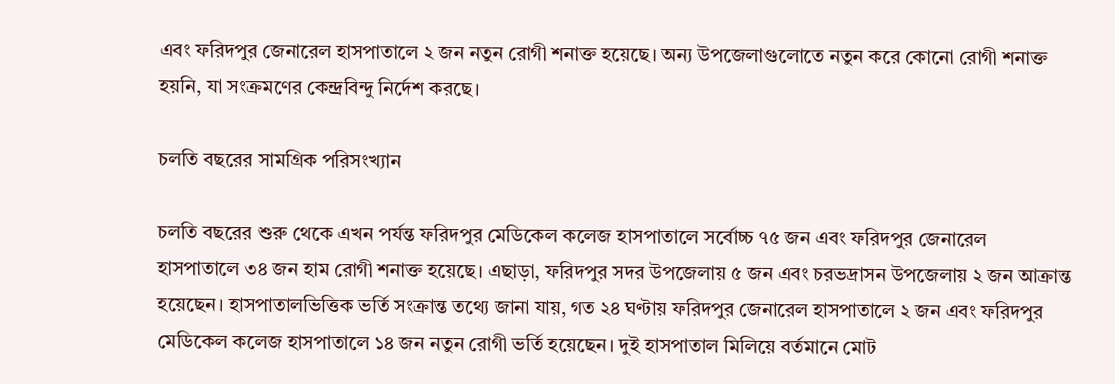এবং ফরিদপুর জেনারেল হাসপাতালে ২ জন নতুন রোগী শনাক্ত হয়েছে। অন্য উপজেলাগুলোতে নতুন করে কোনো রোগী শনাক্ত হয়নি, যা সংক্রমণের কেন্দ্রবিন্দু নির্দেশ করছে।

চলতি বছরের সামগ্রিক পরিসংখ্যান

চলতি বছরের শুরু থেকে এখন পর্যন্ত ফরিদপুর মেডিকেল কলেজ হাসপাতালে সর্বোচ্চ ৭৫ জন এবং ফরিদপুর জেনারেল হাসপাতালে ৩৪ জন হাম রোগী শনাক্ত হয়েছে। এছাড়া, ফরিদপুর সদর উপজেলায় ৫ জন এবং চরভদ্রাসন উপজেলায় ২ জন আক্রান্ত হয়েছেন। হাসপাতালভিত্তিক ভর্তি সংক্রান্ত তথ্যে জানা যায়, গত ২৪ ঘণ্টায় ফরিদপুর জেনারেল হাসপাতালে ২ জন এবং ফরিদপুর মেডিকেল কলেজ হাসপাতালে ১৪ জন নতুন রোগী ভর্তি হয়েছেন। দুই হাসপাতাল মিলিয়ে বর্তমানে মোট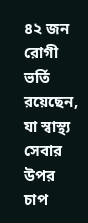৪২ জন রোগী ভর্তি রয়েছেন, যা স্বাস্থ্য সেবার উপর চাপ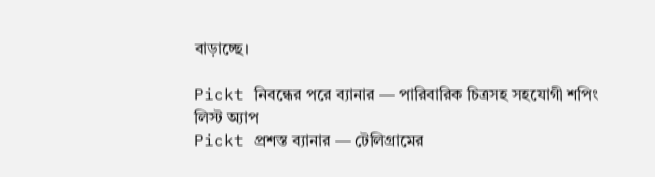বাড়াচ্ছে।

Pickt নিবন্ধের পরে ব্যানার — পারিবারিক চিত্রসহ সহযোগী শপিং লিস্ট অ্যাপ
Pickt প্রশস্ত ব্যানার — টেলিগ্রামের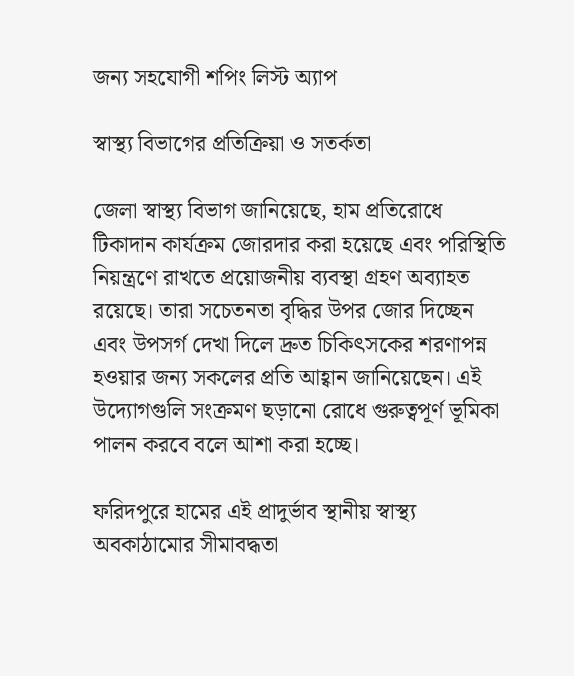জন্য সহযোগী শপিং লিস্ট অ্যাপ

স্বাস্থ্য বিভাগের প্রতিক্রিয়া ও সতর্কতা

জেলা স্বাস্থ্য বিভাগ জানিয়েছে, হাম প্রতিরোধে টিকাদান কার্যক্রম জোরদার করা হয়েছে এবং পরিস্থিতি নিয়ন্ত্রণে রাখতে প্রয়োজনীয় ব্যবস্থা গ্রহণ অব্যাহত রয়েছে। তারা সচেতনতা বৃদ্ধির উপর জোর দিচ্ছেন এবং উপসর্গ দেখা দিলে দ্রুত চিকিৎসকের শরণাপন্ন হওয়ার জন্য সকলের প্রতি আহ্বান জানিয়েছেন। এই উদ্যোগগুলি সংক্রমণ ছড়ানো রোধে গুরুত্বপূর্ণ ভূমিকা পালন করবে বলে আশা করা হচ্ছে।

ফরিদপুরে হামের এই প্রাদুর্ভাব স্থানীয় স্বাস্থ্য অবকাঠামোর সীমাবদ্ধতা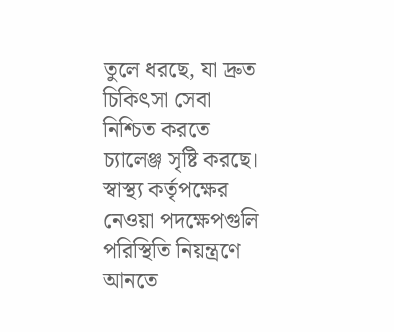তুলে ধরছে, যা দ্রুত চিকিৎসা সেবা নিশ্চিত করতে চ্যালেঞ্জ সৃষ্টি করছে। স্বাস্থ্য কর্তৃপক্ষের নেওয়া পদক্ষেপগুলি পরিস্থিতি নিয়ন্ত্রণে আনতে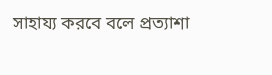সাহায্য করবে বলে প্রত্যাশা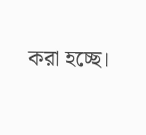করা হচ্ছে।